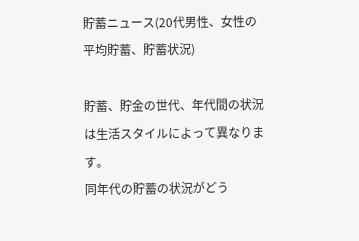貯蓄ニュース(20代男性、女性の平均貯蓄、貯蓄状況)

貯蓄、貯金の世代、年代間の状況は生活スタイルによって異なります。
同年代の貯蓄の状況がどう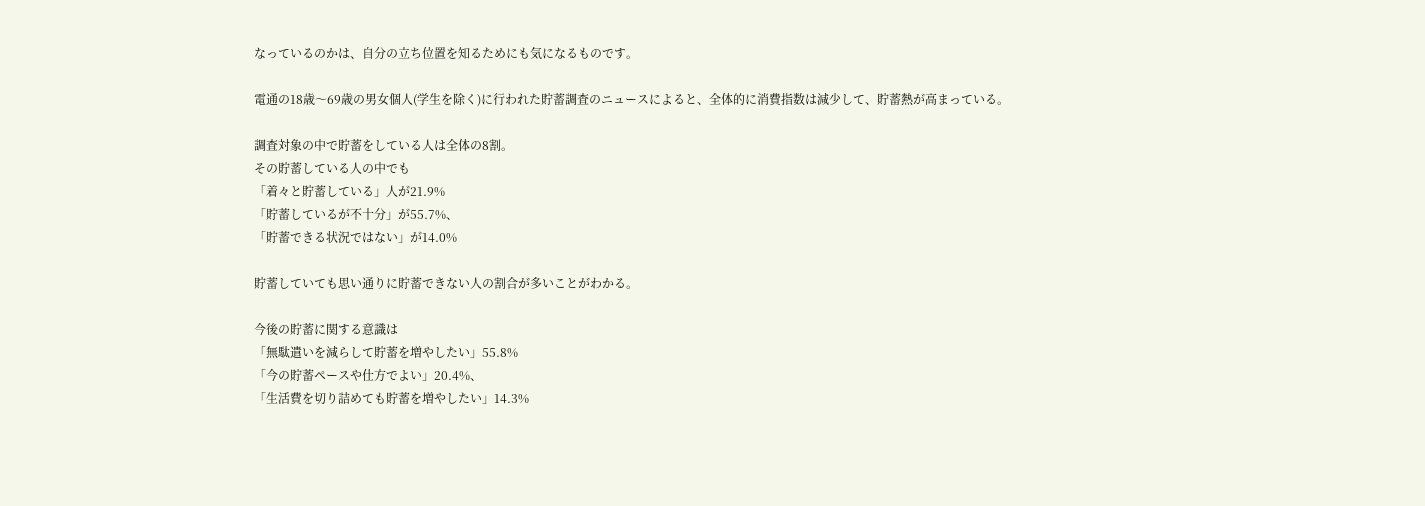なっているのかは、自分の立ち位置を知るためにも気になるものです。

電通の18歳〜69歳の男女個人(学生を除く)に行われた貯蓄調査のニュースによると、全体的に消費指数は減少して、貯蓄熱が高まっている。

調査対象の中で貯蓄をしている人は全体の8割。
その貯蓄している人の中でも
「着々と貯蓄している」人が21.9%
「貯蓄しているが不十分」が55.7%、
「貯蓄できる状況ではない」が14.0%

貯蓄していても思い通りに貯蓄できない人の割合が多いことがわかる。

今後の貯蓄に関する意識は
「無駄遣いを減らして貯蓄を増やしたい」55.8%
「今の貯蓄ペースや仕方でよい」20.4%、
「生活費を切り詰めても貯蓄を増やしたい」14.3%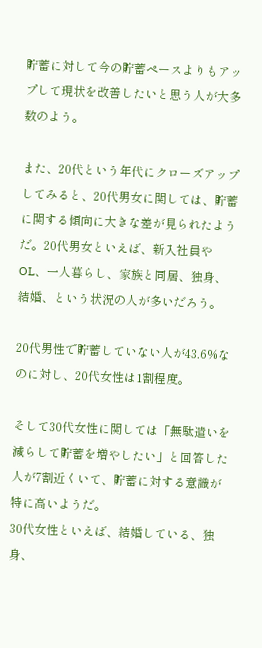貯蓄に対して今の貯蓄ペースよりもアップして現状を改善したいと思う人が大多数のよう。

また、20代という年代にクローズアップしてみると、20代男女に関しては、貯蓄に関する傾向に大きな差が見られたようだ。20代男女といえば、新入社員やOL、一人暮らし、家族と同居、独身、結婚、という状況の人が多いだろう。

20代男性で貯蓄していない人が43.6%なのに対し、20代女性は1割程度。

そして30代女性に関しては「無駄遣いを減らして貯蓄を増やしたい」と回答した人が7割近くいて、貯蓄に対する意識が特に高いようだ。
30代女性といえば、結婚している、独身、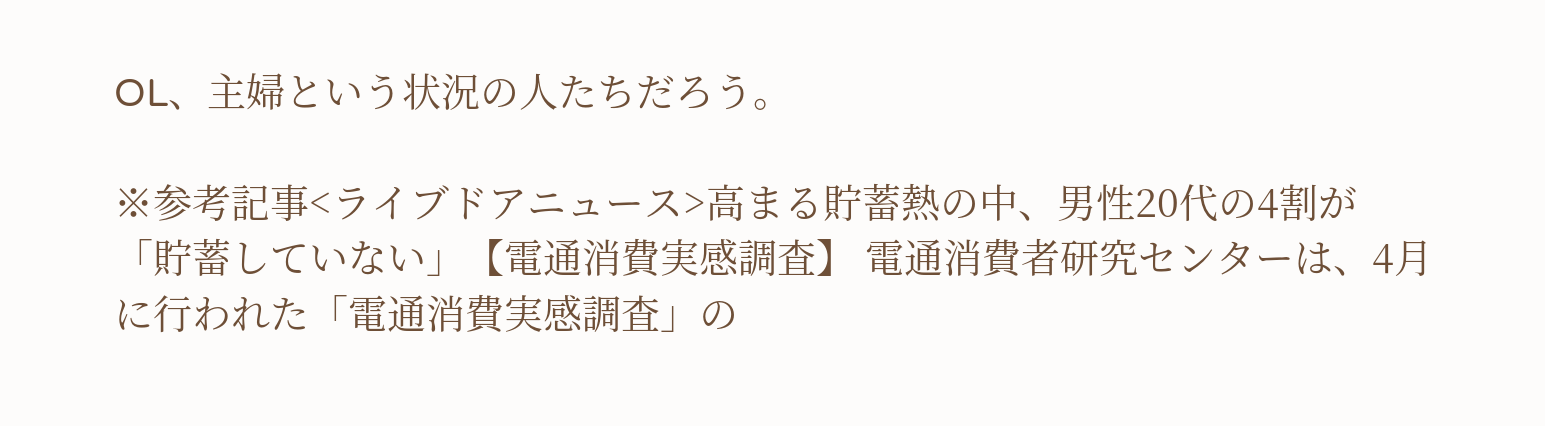OL、主婦という状況の人たちだろう。

※参考記事<ライブドアニュース>高まる貯蓄熱の中、男性20代の4割が「貯蓄していない」【電通消費実感調査】 電通消費者研究センターは、4月に行われた「電通消費実感調査」の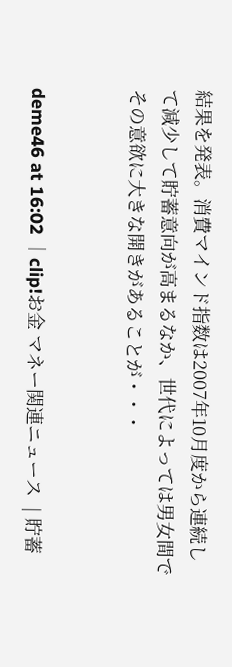結果を発表。消費マインド指数は2007年10月度から連続して減少して貯蓄意向が高まるなか、世代によっては男女間でその意欲に大きな開きがあることが・・・


deme46 at 16:02 │clip!お金 マネー関連ニュース  | 貯蓄